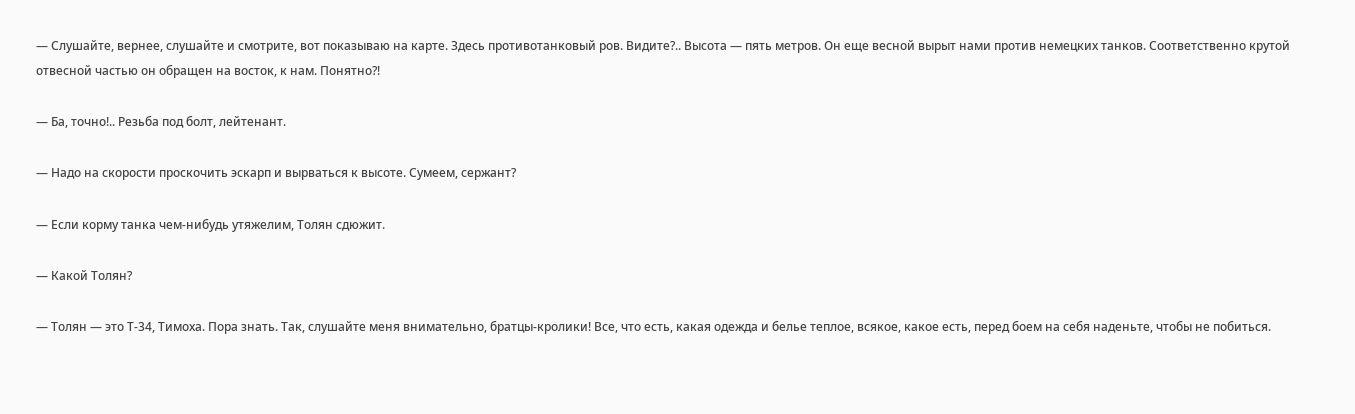— Слушайте, вернее, слушайте и смотрите, вот показываю на карте. Здесь противотанковый ров. Видите?.. Высота — пять метров. Он еще весной вырыт нами против немецких танков. Соответственно крутой отвесной частью он обращен на восток, к нам. Понятно?!

— Ба, точно!.. Резьба под болт, лейтенант.

— Надо на скорости проскочить эскарп и вырваться к высоте. Сумеем, сержант?

— Если корму танка чем-нибудь утяжелим, Толян сдюжит.

— Какой Толян?

— Толян — это Т-34, Тимоха. Пора знать. Так, слушайте меня внимательно, братцы-кролики! Все, что есть, какая одежда и белье теплое, всякое, какое есть, перед боем на себя наденьте, чтобы не побиться.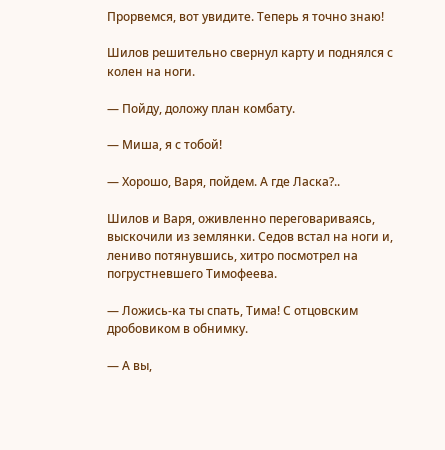Прорвемся, вот увидите. Теперь я точно знаю!

Шилов решительно свернул карту и поднялся с колен на ноги.

— Пойду, доложу план комбату.

— Миша, я с тобой!

— Хорошо, Варя, пойдем. А где Ласка?..

Шилов и Варя, оживленно переговариваясь, выскочили из землянки. Седов встал на ноги и, лениво потянувшись, хитро посмотрел на погрустневшего Тимофеева.

— Ложись-ка ты спать, Тима! С отцовским дробовиком в обнимку.

— А вы,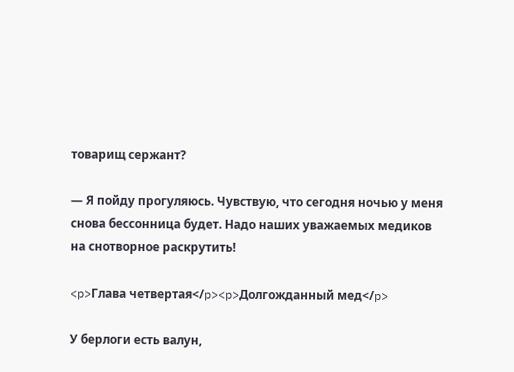товарищ сержант?

— Я пойду прогуляюсь. Чувствую, что сегодня ночью у меня снова бессонница будет. Надо наших уважаемых медиков на снотворное раскрутить!

<p>Глава четвертая</p><p>Долгожданный мед</p>

У берлоги есть валун,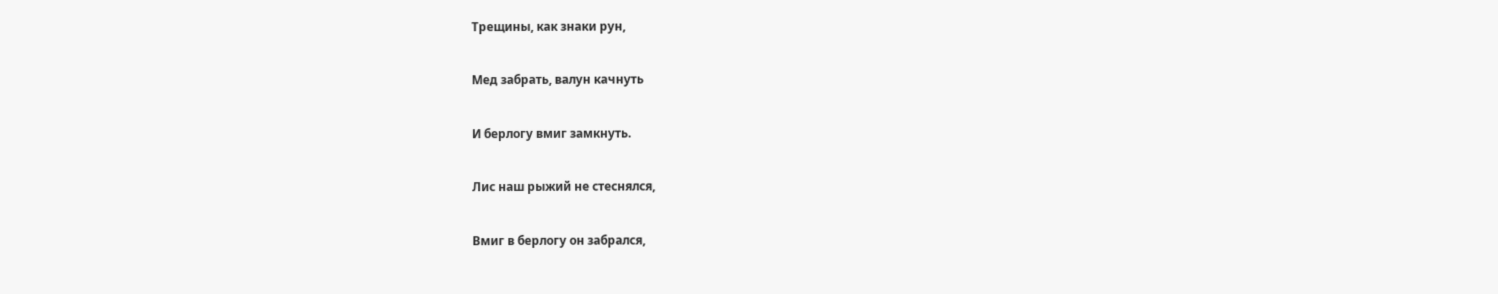Трещины, как знаки рун,

Мед забрать, валун качнуть

И берлогу вмиг замкнуть.

Лис наш рыжий не стеснялся,

Вмиг в берлогу он забрался,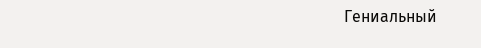Гениальный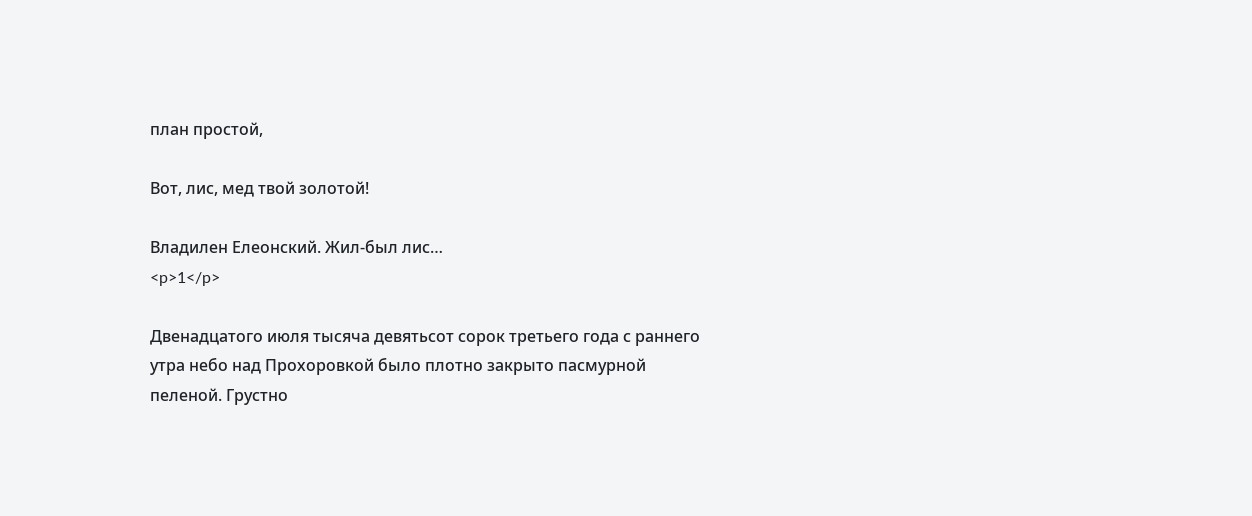план простой,

Вот, лис, мед твой золотой!

Владилен Елеонский. Жил-был лис…
<p>1</p>

Двенадцатого июля тысяча девятьсот сорок третьего года с раннего утра небо над Прохоровкой было плотно закрыто пасмурной пеленой. Грустно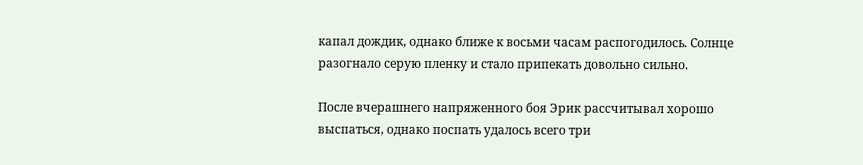капал дождик, однако ближе к восьми часам распогодилось. Солнце разогнало серую пленку и стало припекать довольно сильно.

После вчерашнего напряженного боя Эрик рассчитывал хорошо выспаться, однако поспать удалось всего три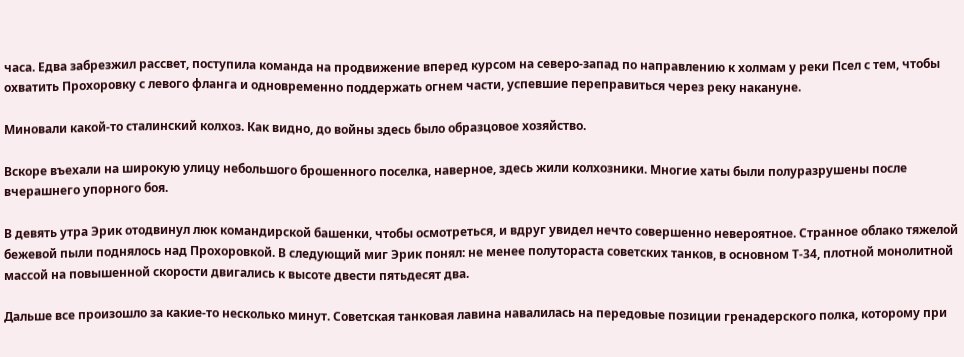часа. Едва забрезжил рассвет, поступила команда на продвижение вперед курсом на северо-запад по направлению к холмам у реки Псел с тем, чтобы охватить Прохоровку с левого фланга и одновременно поддержать огнем части, успевшие переправиться через реку накануне.

Миновали какой-то сталинский колхоз. Как видно, до войны здесь было образцовое хозяйство.

Вскоре въехали на широкую улицу небольшого брошенного поселка, наверное, здесь жили колхозники. Многие хаты были полуразрушены после вчерашнего упорного боя.

В девять утра Эрик отодвинул люк командирской башенки, чтобы осмотреться, и вдруг увидел нечто совершенно невероятное. Странное облако тяжелой бежевой пыли поднялось над Прохоровкой. В следующий миг Эрик понял: не менее полутораста советских танков, в основном Т-34, плотной монолитной массой на повышенной скорости двигались к высоте двести пятьдесят два.

Дальше все произошло за какие-то несколько минут. Советская танковая лавина навалилась на передовые позиции гренадерского полка, которому при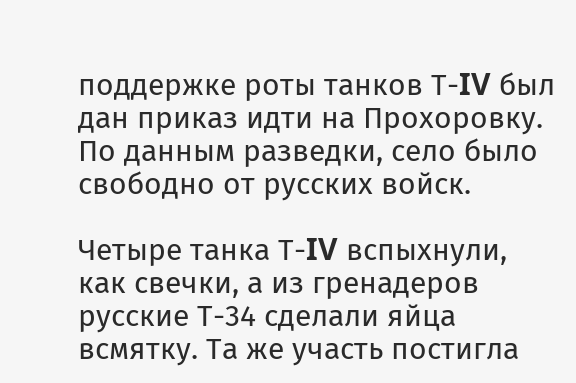поддержке роты танков Т-IV был дан приказ идти на Прохоровку. По данным разведки, село было свободно от русских войск.

Четыре танка Т-IV вспыхнули, как свечки, а из гренадеров русские Т-34 сделали яйца всмятку. Та же участь постигла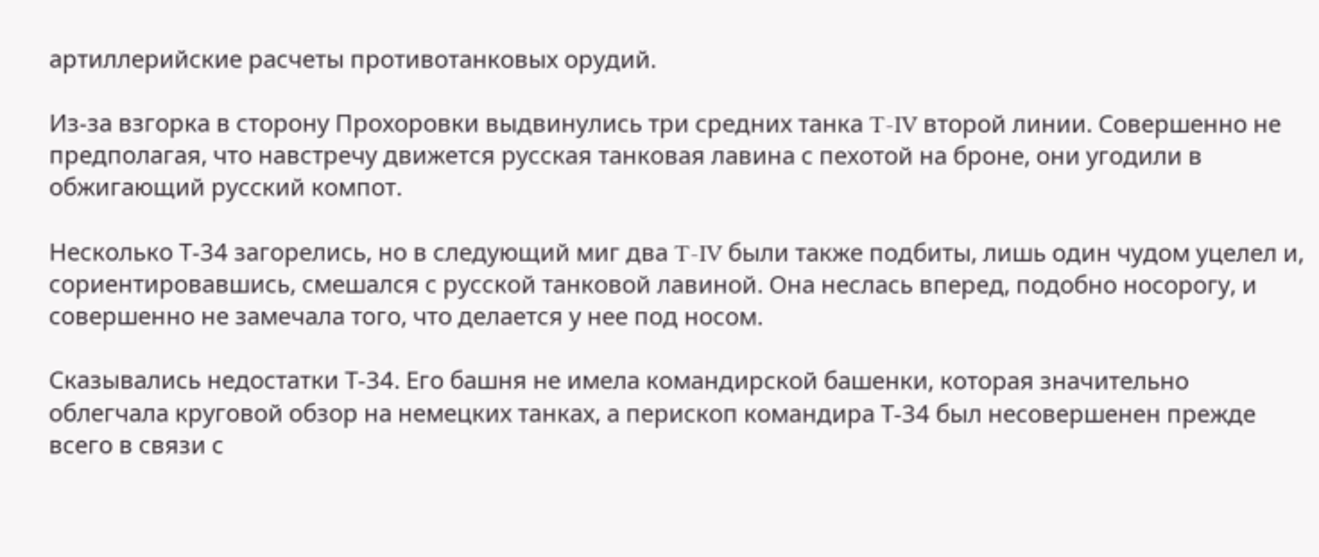артиллерийские расчеты противотанковых орудий.

Из-за взгорка в сторону Прохоровки выдвинулись три средних танка T-IV второй линии. Совершенно не предполагая, что навстречу движется русская танковая лавина с пехотой на броне, они угодили в обжигающий русский компот.

Несколько Т-34 загорелись, но в следующий миг два T-IV были также подбиты, лишь один чудом уцелел и, сориентировавшись, смешался с русской танковой лавиной. Она неслась вперед, подобно носорогу, и совершенно не замечала того, что делается у нее под носом.

Сказывались недостатки Т-34. Его башня не имела командирской башенки, которая значительно облегчала круговой обзор на немецких танках, а перископ командира Т-34 был несовершенен прежде всего в связи с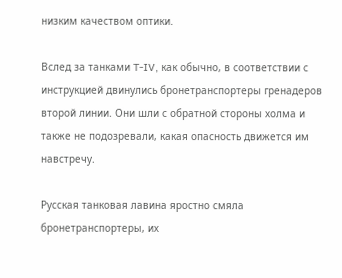низким качеством оптики.

Вслед за танками T-IV, как обычно, в соответствии с инструкцией двинулись бронетранспортеры гренадеров второй линии. Они шли с обратной стороны холма и также не подозревали, какая опасность движется им навстречу.

Русская танковая лавина яростно смяла бронетранспортеры, их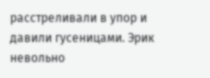расстреливали в упор и давили гусеницами. Эрик невольно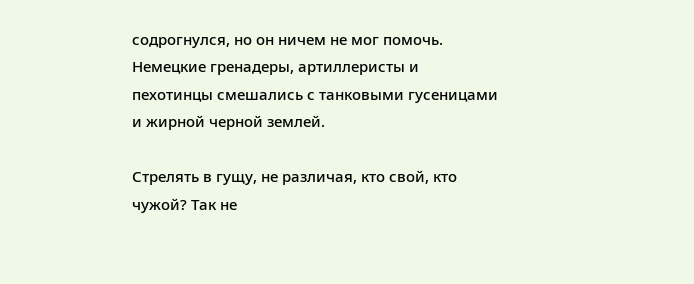содрогнулся, но он ничем не мог помочь. Немецкие гренадеры, артиллеристы и пехотинцы смешались с танковыми гусеницами и жирной черной землей.

Стрелять в гущу, не различая, кто свой, кто чужой? Так не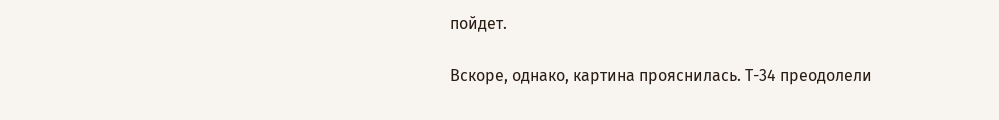пойдет.

Вскоре, однако, картина прояснилась. Т-34 преодолели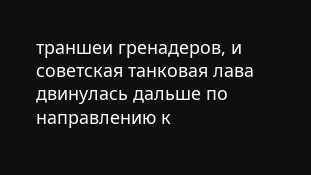траншеи гренадеров, и советская танковая лава двинулась дальше по направлению к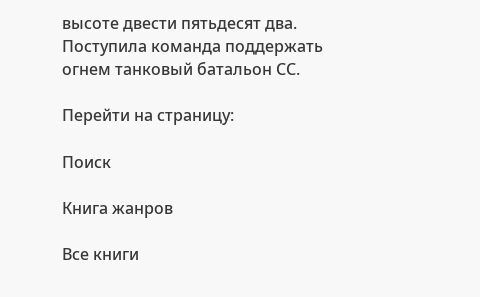высоте двести пятьдесят два. Поступила команда поддержать огнем танковый батальон СС.

Перейти на страницу:

Поиск

Книга жанров

Все книги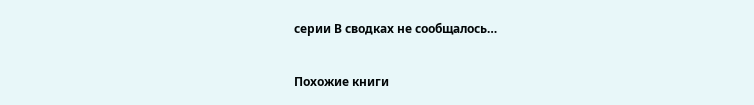серии В сводках не сообщалось…

Похожие книги